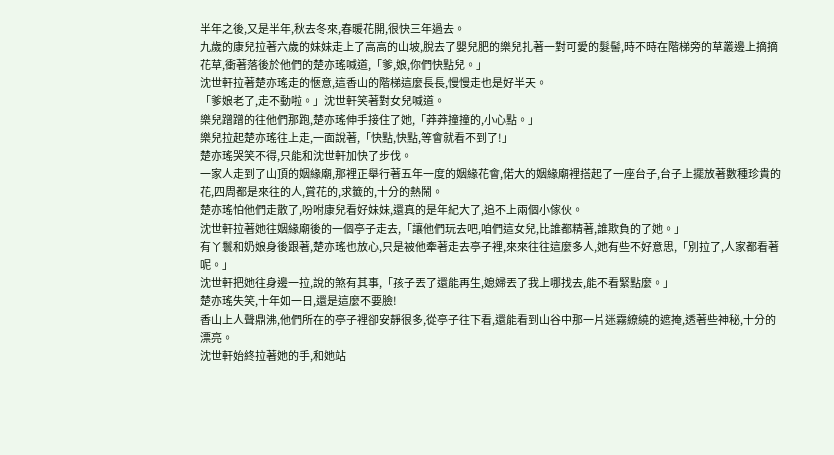半年之後,又是半年,秋去冬來,春暖花開,很快三年過去。
九歲的康兒拉著六歲的妹妹走上了高高的山坡,脫去了嬰兒肥的樂兒扎著一對可愛的髮髻,時不時在階梯旁的草叢邊上摘摘花草,衝著落後於他們的楚亦瑤喊道,「爹,娘,你們快點兒。」
沈世軒拉著楚亦瑤走的愜意,這香山的階梯這麼長長,慢慢走也是好半天。
「爹娘老了,走不動啦。」沈世軒笑著對女兒喊道。
樂兒蹭蹭的往他們那跑,楚亦瑤伸手接住了她,「莽莽撞撞的,小心點。」
樂兒拉起楚亦瑤往上走,一面說著,「快點,快點,等會就看不到了!」
楚亦瑤哭笑不得,只能和沈世軒加快了步伐。
一家人走到了山頂的姻緣廟,那裡正舉行著五年一度的姻緣花會,偌大的姻緣廟裡搭起了一座台子,台子上擺放著數種珍貴的花,四周都是來往的人,賞花的,求籤的,十分的熱鬧。
楚亦瑤怕他們走散了,吩咐康兒看好妹妹,還真的是年紀大了,追不上兩個小傢伙。
沈世軒拉著她往姻緣廟後的一個亭子走去,「讓他們玩去吧,咱們這女兒,比誰都精著,誰欺負的了她。」
有丫鬟和奶娘身後跟著,楚亦瑤也放心,只是被他牽著走去亭子裡,來來往往這麼多人,她有些不好意思,「別拉了,人家都看著呢。」
沈世軒把她往身邊一拉,說的煞有其事,「孩子丟了還能再生,媳婦丟了我上哪找去,能不看緊點麼。」
楚亦瑤失笑,十年如一日,還是這麼不要臉!
香山上人聲鼎沸,他們所在的亭子裡卻安靜很多,從亭子往下看,還能看到山谷中那一片迷霧繚繞的遮掩,透著些神秘,十分的漂亮。
沈世軒始終拉著她的手,和她站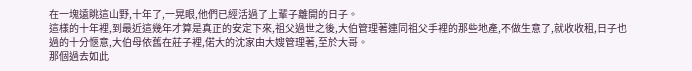在一塊遠眺這山野,十年了,一晃眼,他們已經活過了上輩子離開的日子。
這樣的十年裡,到最近這幾年才算是真正的安定下來,祖父過世之後,大伯管理著連同祖父手裡的那些地產,不做生意了,就收收租,日子也過的十分愜意,大伯母依舊在莊子裡,偌大的沈家由大嫂管理著,至於大哥。
那個過去如此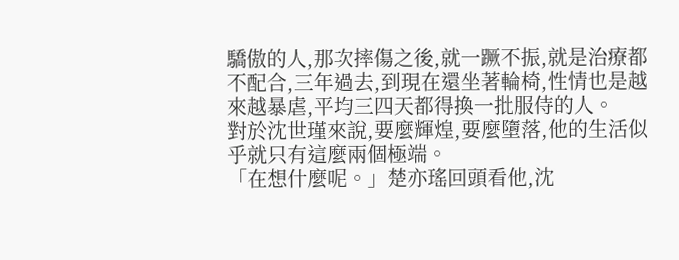驕傲的人,那次摔傷之後,就一蹶不振,就是治療都不配合,三年過去,到現在還坐著輪椅,性情也是越來越暴虐,平均三四天都得換一批服侍的人。
對於沈世瑾來說,要麼輝煌,要麼墮落,他的生活似乎就只有這麼兩個極端。
「在想什麼呢。」楚亦瑤回頭看他,沈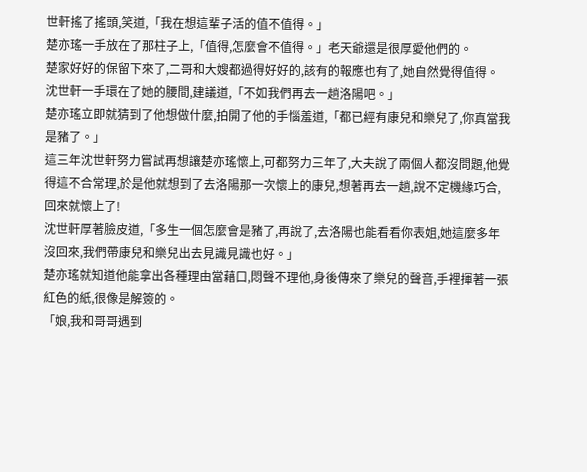世軒搖了搖頭,笑道,「我在想這輩子活的值不值得。」
楚亦瑤一手放在了那柱子上,「值得,怎麼會不值得。」老天爺還是很厚愛他們的。
楚家好好的保留下來了,二哥和大嫂都過得好好的,該有的報應也有了,她自然覺得值得。
沈世軒一手環在了她的腰間,建議道,「不如我們再去一趟洛陽吧。」
楚亦瑤立即就猜到了他想做什麼,拍開了他的手惱羞道,「都已經有康兒和樂兒了,你真當我是豬了。」
這三年沈世軒努力嘗試再想讓楚亦瑤懷上,可都努力三年了,大夫說了兩個人都沒問題,他覺得這不合常理,於是他就想到了去洛陽那一次懷上的康兒,想著再去一趟,說不定機緣巧合,回來就懷上了!
沈世軒厚著臉皮道,「多生一個怎麼會是豬了,再說了,去洛陽也能看看你表姐,她這麼多年沒回來,我們帶康兒和樂兒出去見識見識也好。」
楚亦瑤就知道他能拿出各種理由當藉口,悶聲不理他,身後傳來了樂兒的聲音,手裡揮著一張紅色的紙,很像是解簽的。
「娘,我和哥哥遇到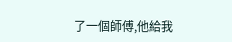了一個師傅,他給我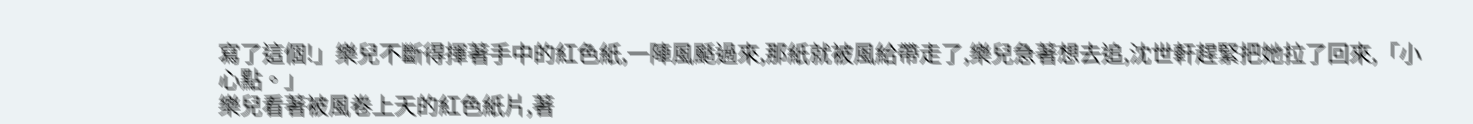寫了這個!」樂兒不斷得揮著手中的紅色紙,一陣風颳過來,那紙就被風給帶走了,樂兒急著想去追,沈世軒趕緊把她拉了回來,「小心點。」
樂兒看著被風卷上天的紅色紙片,著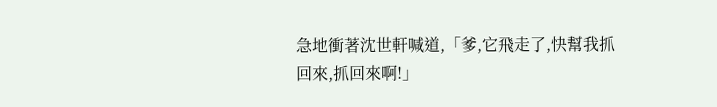急地衝著沈世軒喊道,「爹,它飛走了,快幫我抓回來,抓回來啊!」